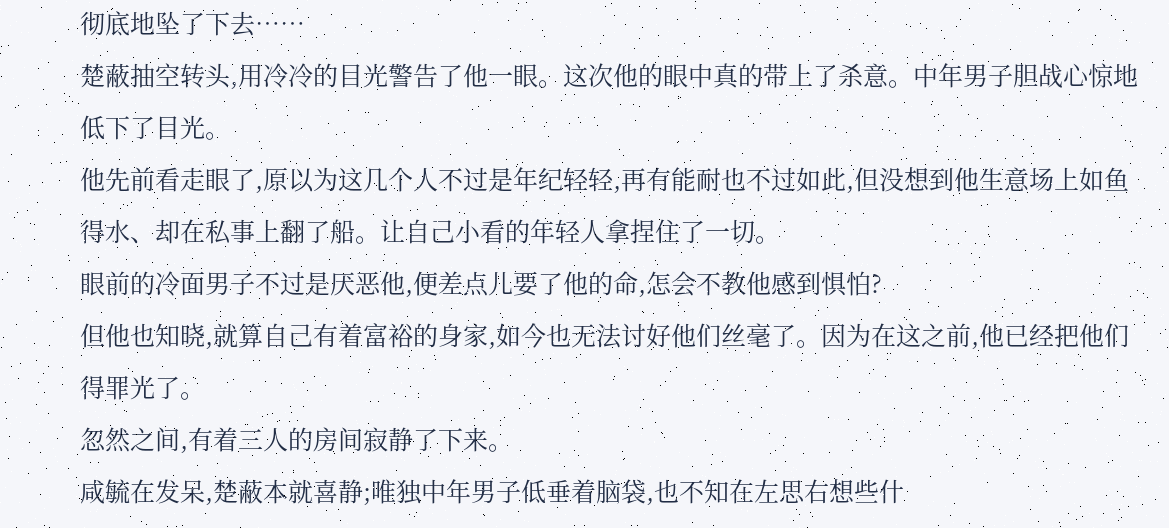彻底地坠了下去……
楚蔽抽空转头,用冷冷的目光警告了他一眼。这次他的眼中真的带上了杀意。中年男子胆战心惊地低下了目光。
他先前看走眼了,原以为这几个人不过是年纪轻轻,再有能耐也不过如此,但没想到他生意场上如鱼得水、却在私事上翻了船。让自己小看的年轻人拿捏住了一切。
眼前的冷面男子不过是厌恶他,便差点儿要了他的命,怎会不教他感到惧怕?
但他也知晓,就算自己有着富裕的身家,如今也无法讨好他们丝毫了。因为在这之前,他已经把他们得罪光了。
忽然之间,有着三人的房间寂静了下来。
咸毓在发呆,楚蔽本就喜静;唯独中年男子低垂着脑袋,也不知在左思右想些什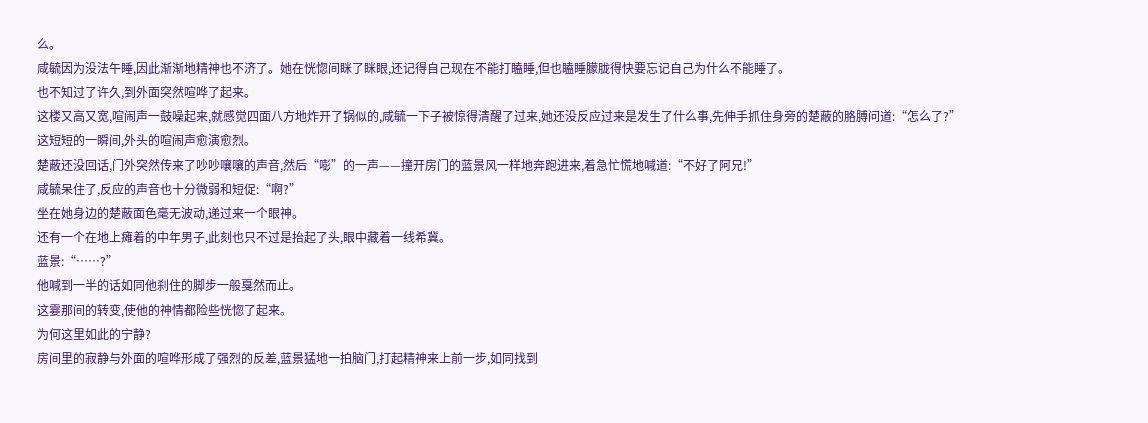么。
咸毓因为没法午睡,因此渐渐地精神也不济了。她在恍惚间眯了眯眼,还记得自己现在不能打瞌睡,但也瞌睡朦胧得快要忘记自己为什么不能睡了。
也不知过了许久,到外面突然喧哗了起来。
这楼又高又宽,喧闹声一鼓噪起来,就感觉四面八方地炸开了锅似的,咸毓一下子被惊得清醒了过来,她还没反应过来是发生了什么事,先伸手抓住身旁的楚蔽的胳膊问道:“怎么了?”
这短短的一瞬间,外头的喧闹声愈演愈烈。
楚蔽还没回话,门外突然传来了吵吵嚷嚷的声音,然后“嘭”的一声——撞开房门的蓝景风一样地奔跑进来,着急忙慌地喊道:“不好了阿兄!”
咸毓呆住了,反应的声音也十分微弱和短促:“啊?”
坐在她身边的楚蔽面色毫无波动,递过来一个眼神。
还有一个在地上瘫着的中年男子,此刻也只不过是抬起了头,眼中藏着一线希冀。
蓝景:“……?”
他喊到一半的话如同他刹住的脚步一般戛然而止。
这霎那间的转变,使他的神情都险些恍惚了起来。
为何这里如此的宁静?
房间里的寂静与外面的喧哗形成了强烈的反差,蓝景猛地一拍脑门,打起精神来上前一步,如同找到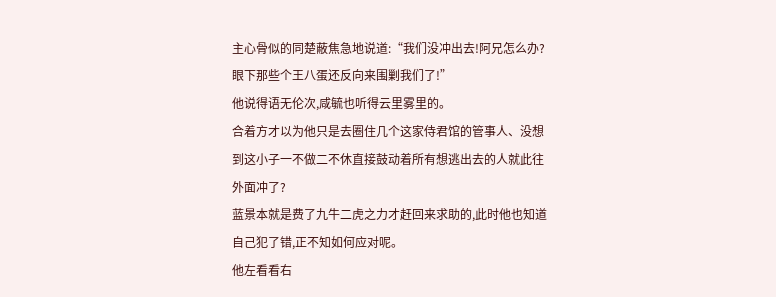主心骨似的同楚蔽焦急地说道:“我们没冲出去!阿兄怎么办?眼下那些个王八蛋还反向来围剿我们了!”
他说得语无伦次,咸毓也听得云里雾里的。
合着方才以为他只是去圈住几个这家侍君馆的管事人、没想到这小子一不做二不休直接鼓动着所有想逃出去的人就此往外面冲了?
蓝景本就是费了九牛二虎之力才赶回来求助的,此时他也知道自己犯了错,正不知如何应对呢。
他左看看右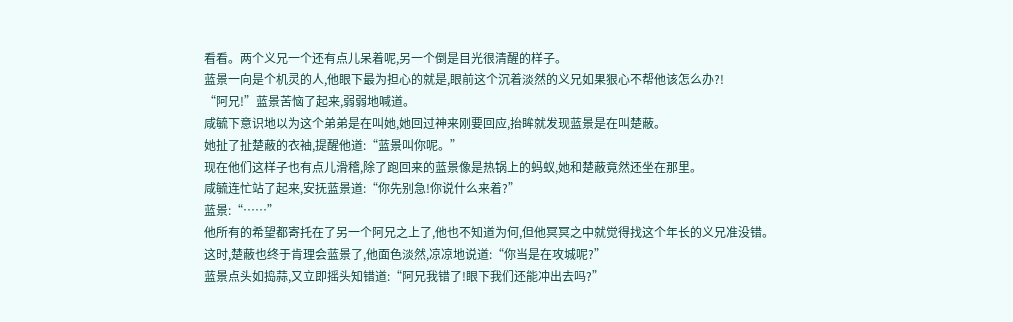看看。两个义兄一个还有点儿呆着呢,另一个倒是目光很清醒的样子。
蓝景一向是个机灵的人,他眼下最为担心的就是,眼前这个沉着淡然的义兄如果狠心不帮他该怎么办?!
“阿兄!”蓝景苦恼了起来,弱弱地喊道。
咸毓下意识地以为这个弟弟是在叫她,她回过神来刚要回应,抬眸就发现蓝景是在叫楚蔽。
她扯了扯楚蔽的衣袖,提醒他道:“蓝景叫你呢。”
现在他们这样子也有点儿滑稽,除了跑回来的蓝景像是热锅上的蚂蚁,她和楚蔽竟然还坐在那里。
咸毓连忙站了起来,安抚蓝景道:“你先别急!你说什么来着?”
蓝景:“……”
他所有的希望都寄托在了另一个阿兄之上了,他也不知道为何,但他冥冥之中就觉得找这个年长的义兄准没错。
这时,楚蔽也终于肯理会蓝景了,他面色淡然,凉凉地说道:“你当是在攻城呢?”
蓝景点头如捣蒜,又立即摇头知错道:“阿兄我错了!眼下我们还能冲出去吗?”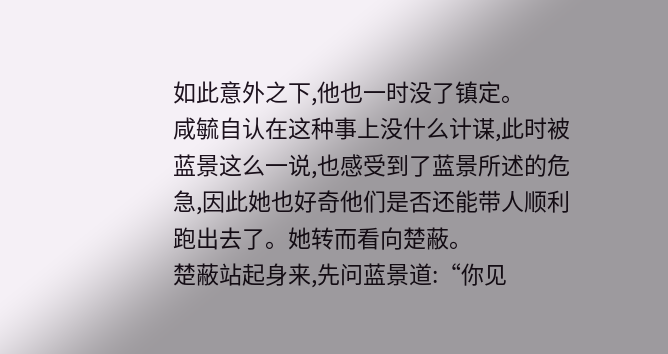如此意外之下,他也一时没了镇定。
咸毓自认在这种事上没什么计谋,此时被蓝景这么一说,也感受到了蓝景所述的危急,因此她也好奇他们是否还能带人顺利跑出去了。她转而看向楚蔽。
楚蔽站起身来,先问蓝景道:“你见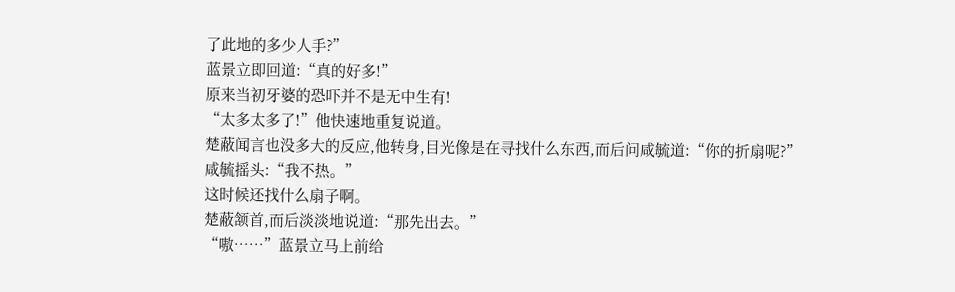了此地的多少人手?”
蓝景立即回道:“真的好多!”
原来当初牙婆的恐吓并不是无中生有!
“太多太多了!”他快速地重复说道。
楚蔽闻言也没多大的反应,他转身,目光像是在寻找什么东西,而后问咸毓道:“你的折扇呢?”
咸毓摇头:“我不热。”
这时候还找什么扇子啊。
楚蔽颔首,而后淡淡地说道:“那先出去。”
“嗷……”蓝景立马上前给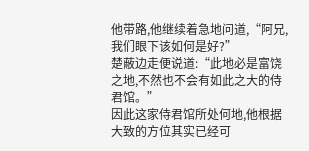他带路,他继续着急地问道,“阿兄,我们眼下该如何是好?”
楚蔽边走便说道:“此地必是富饶之地,不然也不会有如此之大的侍君馆。”
因此这家侍君馆所处何地,他根据大致的方位其实已经可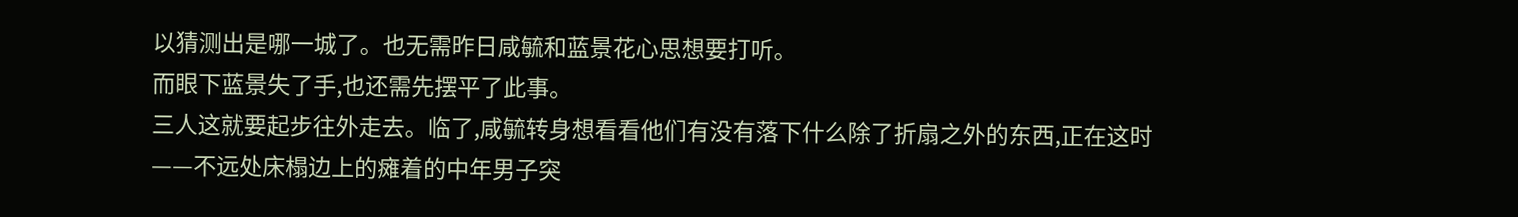以猜测出是哪一城了。也无需昨日咸毓和蓝景花心思想要打听。
而眼下蓝景失了手,也还需先摆平了此事。
三人这就要起步往外走去。临了,咸毓转身想看看他们有没有落下什么除了折扇之外的东西,正在这时——不远处床榻边上的瘫着的中年男子突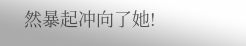然暴起冲向了她!